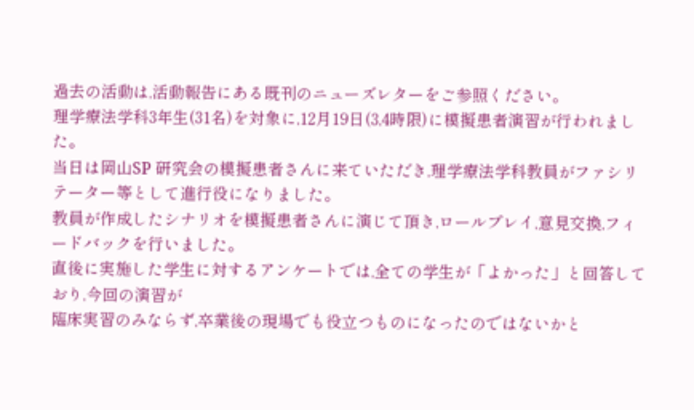過去の活動は,活動報告にある既刊のニューズレターをご参照ください。
理学療法学科3年生(31名)を対象に,12月19日(3,4時限)に模擬患者演習が行われました。
当日は岡山SP 研究会の模擬患者さんに来ていただき,理学療法学科教員がファシリテーター等として進行役になりました。
教員が作成したシナリオを模擬患者さんに演じて頂き,ロールプレイ,意見交換,フィードバックを行いました。
直後に実施した学生に対するアンケートでは,全ての学生が「よかった」と回答しており,今回の演習が
臨床実習のみならず,卒業後の現場でも役立つものになったのではないかと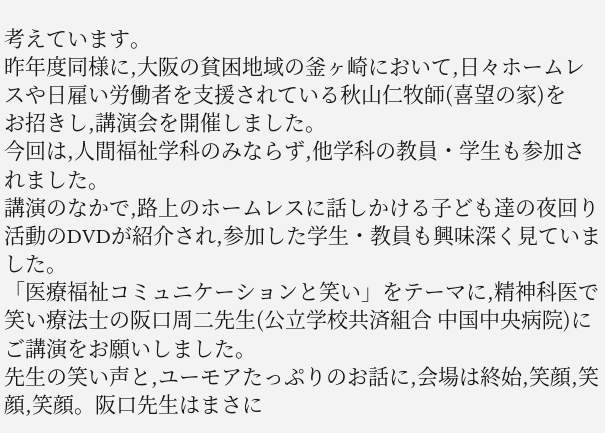考えています。
昨年度同様に,大阪の貧困地域の釜ヶ崎において,日々ホームレスや日雇い労働者を支援されている秋山仁牧師(喜望の家)を
お招きし,講演会を開催しました。
今回は,人間福祉学科のみならず,他学科の教員・学生も参加されました。
講演のなかで,路上のホームレスに話しかける子ども達の夜回り活動のDVDが紹介され,参加した学生・教員も興味深く見ていました。
「医療福祉コミュニケーションと笑い」をテーマに,精神科医で笑い療法士の阪口周二先生(公立学校共済組合 中国中央病院)にご講演をお願いしました。
先生の笑い声と,ユーモアたっぷりのお話に,会場は終始,笑顔,笑顔,笑顔。阪口先生はまさに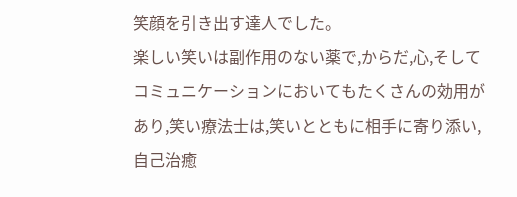笑顔を引き出す達人でした。
楽しい笑いは副作用のない薬で,からだ,心,そしてコミュニケーションにおいてもたくさんの効用があり,笑い療法士は,笑いとともに相手に寄り添い,自己治癒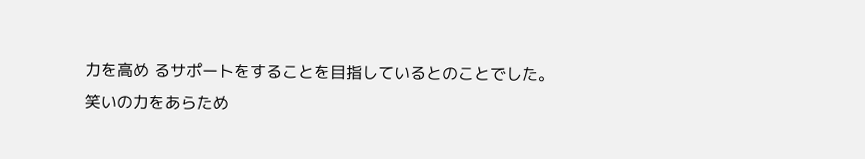力を高め るサポートをすることを目指しているとのことでした。
笑いの力をあらため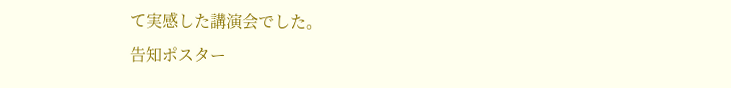て実感した講演会でした。
告知ポスター